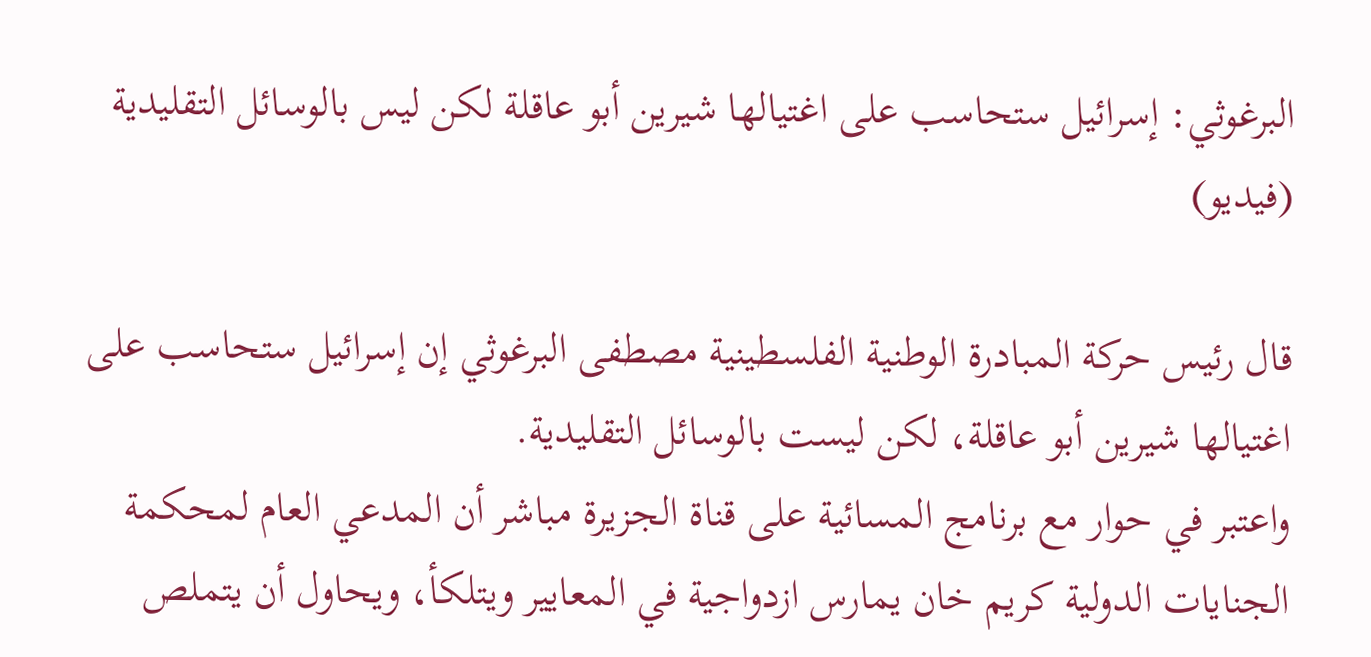البرغوثي: إسرائيل ستحاسب على اغتيالها شيرين أبو عاقلة لكن ليس بالوسائل التقليدية (فيديو)

قال رئيس حركة المبادرة الوطنية الفلسطينية مصطفى البرغوثي إن إسرائيل ستحاسب على اغتيالها شيرين أبو عاقلة، لكن ليست بالوسائل التقليدية.
واعتبر في حوار مع برنامج المسائية على قناة الجزيرة مباشر أن المدعي العام لمحكمة الجنايات الدولية كريم خان يمارس ازدواجية في المعايير ويتلكأ، ويحاول أن يتملص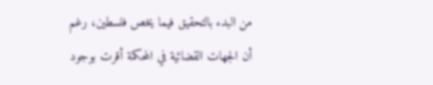من البدء بالتحقيق فيما يخص فلسطين، رغم أن الجهات القضائية في المحكمة أقرت بوجود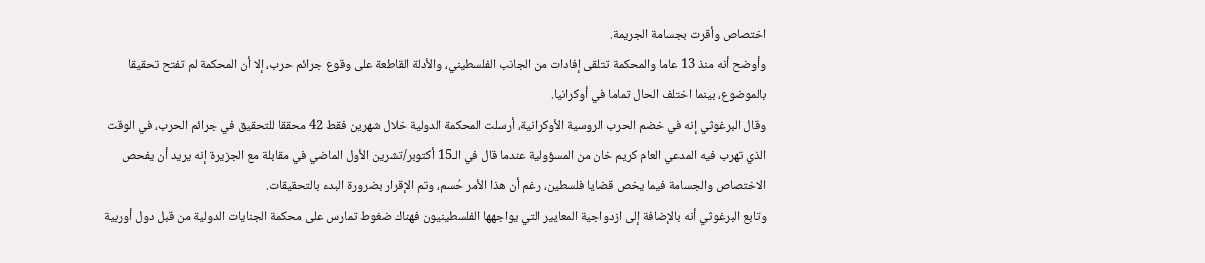اختصاص وأقرت بجسامة الجريمة.
وأوضح أنه منذ 13 عاما والمحكمة تتلقى إفادات من الجانب الفلسطيني، والأدلة القاطعة على وقوع جرائم حرب، إلا أن المحكمة لم تفتح تحقيقا بالموضوع، بينما اختلف الحال تماما في أوكرانيا.
وقال البرغوثي إنه في خضم الحرب الروسية الأوكرانية، أرسلت المحكمة الدولية خلال شهرين فقط 42 محققا للتحقيق في جرائم الحرب، في الوقت الذي تهرب فيه المدعي العام كريم خان من المسؤولية عندما قال في الـ15 أكتوبر/تشرين الأول الماضي في مقابلة مع الجزيرة إنه يريد أن يفحص الاختصاص والجسامة فيما يخص قضايا فلسطين، رغم أن هذا الأمر حُسم، وتم الإقرار بضرورة البدء بالتحقيقات.
وتابع البرغوثي أنه بالإضافة إلى ازدواجية المعايير التي يواجهها الفلسطينيون فهناك ضغوط تمارس على محكمة الجنايات الدولية من قبل دول أوربية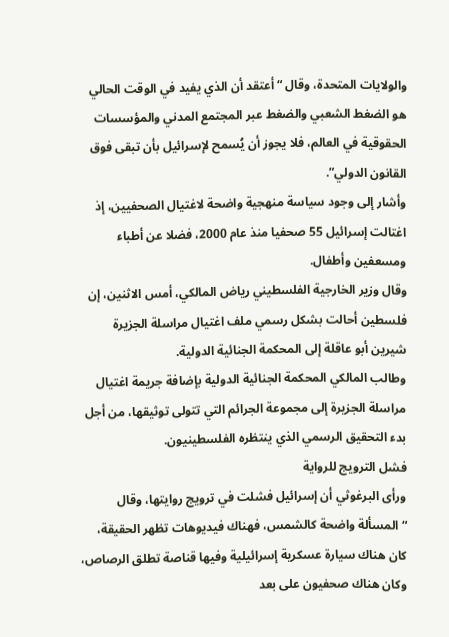والولايات المتحدة، وقال “أعتقد أن الذي يفيد في الوقت الحالي هو الضغط الشعبي والضغط عبر المجتمع المدني والمؤسسات الحقوقية في العالم، فلا يجوز أن يُسمح لإسرائيل بأن تبقى فوق القانون الدولي”.
وأشار إلى وجود سياسة منهجية واضحة لاغتيال الصحفيين، إذ اغتالت إسرائيل 55 صحفيا منذ عام 2000، فضلا عن أطباء ومسعفين وأطفال.
وقال وزير الخارجية الفلسطيني رياض المالكي، أمس الاثنين، إن فلسطين أحالت بشكل رسمي ملف اغتيال مراسلة الجزيرة شيرين أبو عاقلة إلى المحكمة الجنائية الدولية.
وطالب المالكي المحكمة الجنائية الدولية بإضافة جريمة اغتيال مراسلة الجزيرة إلى مجموعة الجرائم التي تتولى توثيقها، من أجل بدء التحقيق الرسمي الذي ينتظره الفلسطينيون.
فشل الترويج للرواية
ورأى البرغوثي أن إسرائيل فشلت في ترويج روايتها، وقال “المسألة واضحة كالشمس، فهناك فيديوهات تظهر الحقيقة، كان هناك سيارة عسكرية إسرائيلية وفيها قناصة تطلق الرصاص، وكان هناك صحفيون على بعد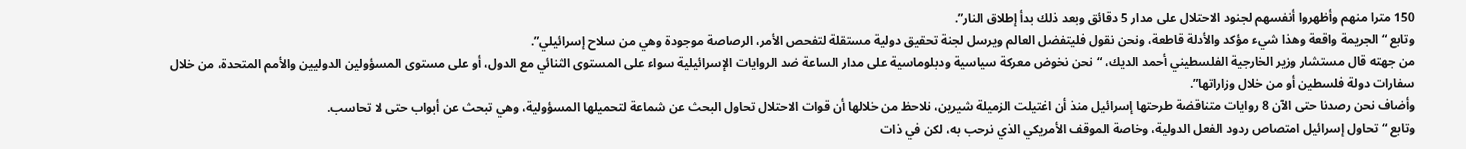150 مترا منهم وأظهروا أنفسهم لجنود الاحتلال على مدار 5 دقائق وبعد ذلك بدأ إطلاق النار”.
وتابع “الجريمة واقعة وهذا شيء مؤكد والأدلة قاطعة، ونحن نقول فليتفضل العالم ويرسل لجنة تحقيق دولية مستقلة لتفحص الأمر، الرصاصة موجودة وهي من سلاح إسرائيلي”.
من جهته قال مستشار وزير الخارجية الفلسطيني أحمد الديك، “نحن نخوض معركة سياسية ودبلوماسية على مدار الساعة ضد الروايات الإسرائيلية سواء على المستوى الثنائي مع الدول، أو على مستوى المسؤولين الدوليين والأمم المتحدة، من خلال سفارات دولة فلسطين أو من خلال وزاراتها”.
وأضاف نحن رصدنا حتى الآن 8 روايات متناقضة طرحتها إسرائيل منذ أن اغتيلت الزميلة شيرين، نلاحظ من خلالها أن قوات الاحتلال تحاول البحث عن شماعة لتحميلها المسؤولية، وهي تبحث عن أبواب حتى لا تحاسب.
وتابع “تحاول إسرائيل امتصاص ردود الفعل الدولية، وخاصة الموقف الأمريكي الذي نرحب به، لكن في ذات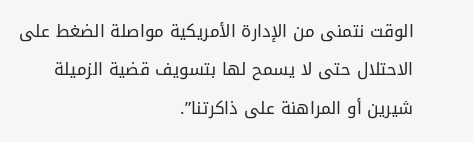الوقت نتمنى من الإدارة الأمريكية مواصلة الضغط على الاحتلال حتى لا يسمح لها بتسويف قضية الزميلة شيرين أو المراهنة على ذاكرتنا”.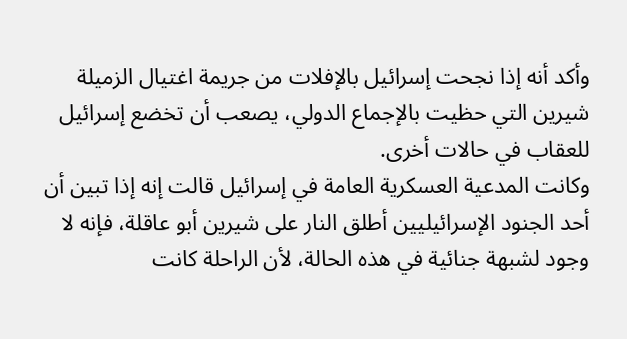وأكد أنه إذا نجحت إسرائيل بالإفلات من جريمة اغتيال الزميلة شيرين التي حظيت بالإجماع الدولي، يصعب أن تخضع إسرائيل للعقاب في حالات أخرى.
وكانت المدعية العسكرية العامة في إسرائيل قالت إنه إذا تبين أن أحد الجنود الإسرائيليين أطلق النار على شيرين أبو عاقلة، فإنه لا وجود لشبهة جنائية في هذه الحالة، لأن الراحلة كانت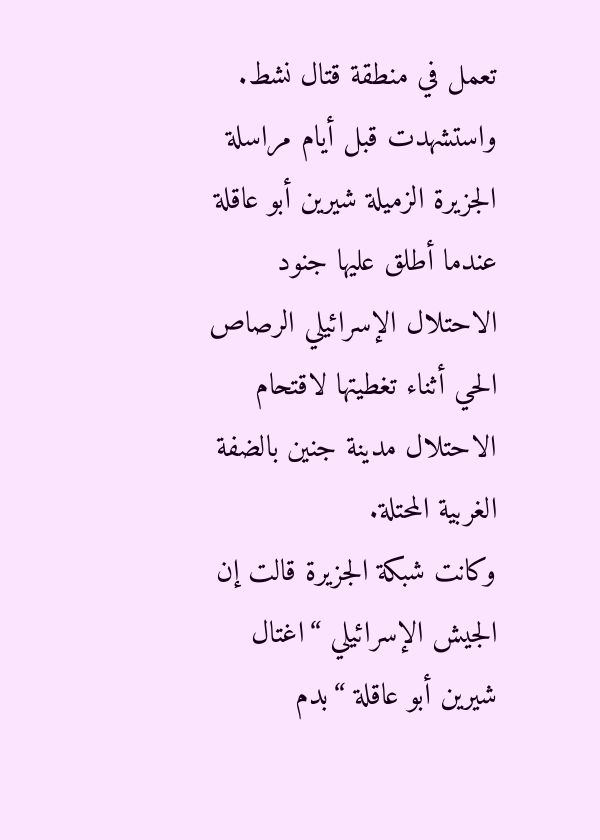تعمل في منطقة قتال نشط.
واستشهدت قبل أيام مراسلة الجزيرة الزميلة شيرين أبو عاقلة عندما أطلق عليها جنود الاحتلال الإسرائيلي الرصاص الحي أثناء تغطيتها لاقتحام الاحتلال مدينة جنين بالضفة الغربية المحتلة.
وكانت شبكة الجزيرة قالت إن الجيش الإسرائيلي “اغتال شيرين أبو عاقلة “بدم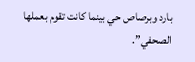بارد وبرصاص حي بينما كانت تقوم بعملها الصحفي”.